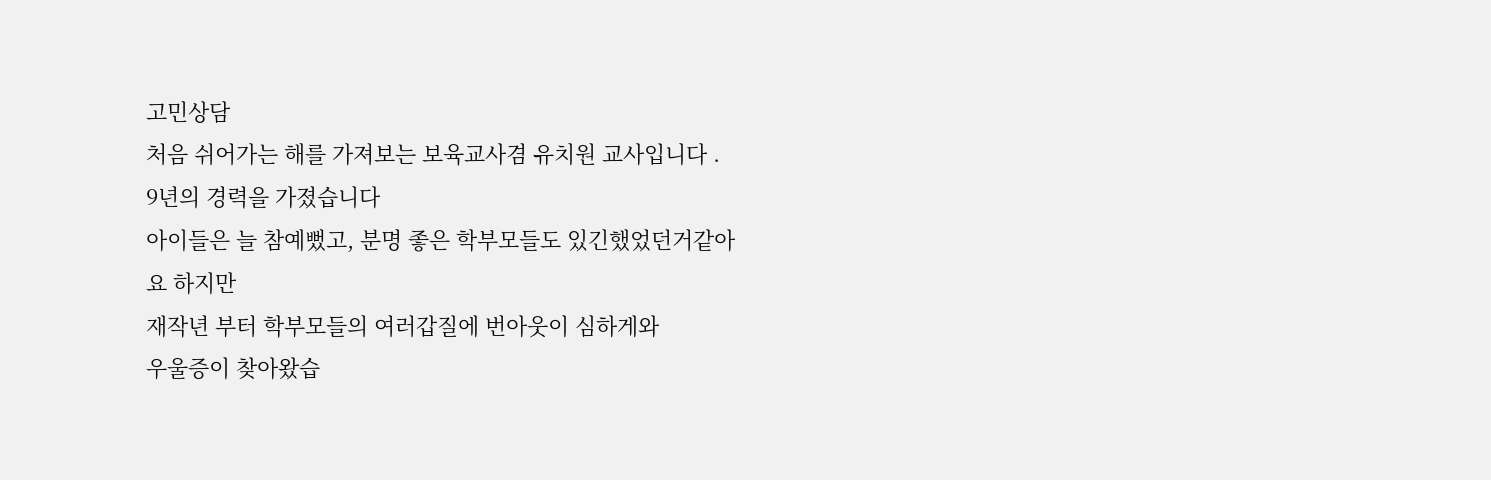고민상담
처음 쉬어가는 해를 가져보는 보육교사겸 유치원 교사입니다 .
9년의 경력을 가졌습니다
아이들은 늘 참예뻤고, 분명 좋은 학부모들도 있긴했었던거같아요 하지만
재작년 부터 학부모들의 여러갑질에 번아웃이 심하게와
우울증이 찾아왔습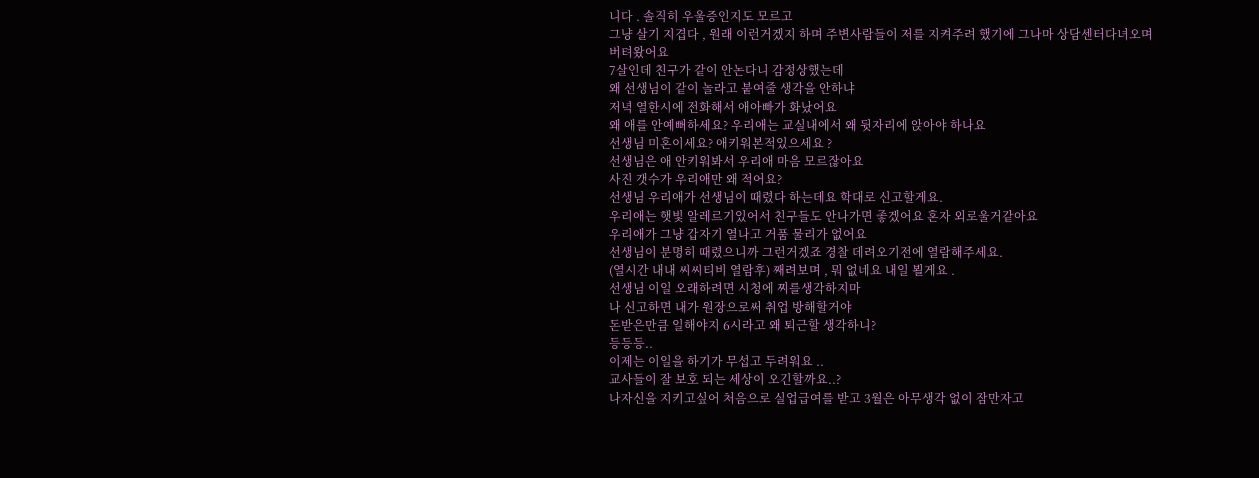니다 . 솔직히 우울증인지도 모르고
그냥 살기 지겹다 , 원래 이런거겠지 하며 주변사람들이 저를 지켜주려 했기에 그나마 상담센터다녀오며
버텨왔어요
7살인데 친구가 같이 안논다니 감정상했는데
왜 선생님이 같이 놀라고 붙여줄 생각을 안하냐
저녁 열한시에 전화해서 애아빠가 화났어요
왜 애를 안예뻐하세요? 우리애는 교실내에서 왜 뒷자리에 앉아야 하나요
선생님 미혼이세요? 애키워본적있으세요 ?
선생님은 애 안키워봐서 우리애 마음 모르잖아요
사진 갯수가 우리애만 왜 적어요?
선생님 우리애가 선생님이 때렸다 하는데요 학대로 신고할게요.
우리애는 햇빛 알레르기있어서 친구들도 안나가면 좋겠어요 혼자 외로울거같아요
우리애가 그냥 갑자기 열나고 거품 물리가 없어요
선생님이 분명히 때렸으니까 그런거겠죠 경찰 데려오기전에 열람해주세요.
(열시간 내내 씨씨티비 열람후) 째려보며 , 뭐 없네요 내일 뵐게요 .
선생님 이일 오래하려면 시청에 찌를생각하지마
나 신고하면 내가 원장으로써 취업 방해할거야
돈받은만큼 일해야지 6시라고 왜 퇴근할 생각하니?
등등등..
이제는 이일을 하기가 무섭고 두려워요 ..
교사들이 잘 보호 되는 세상이 오긴할까요..?
나자신을 지키고싶어 처음으로 실업급여를 받고 3월은 아무생각 없이 잠만자고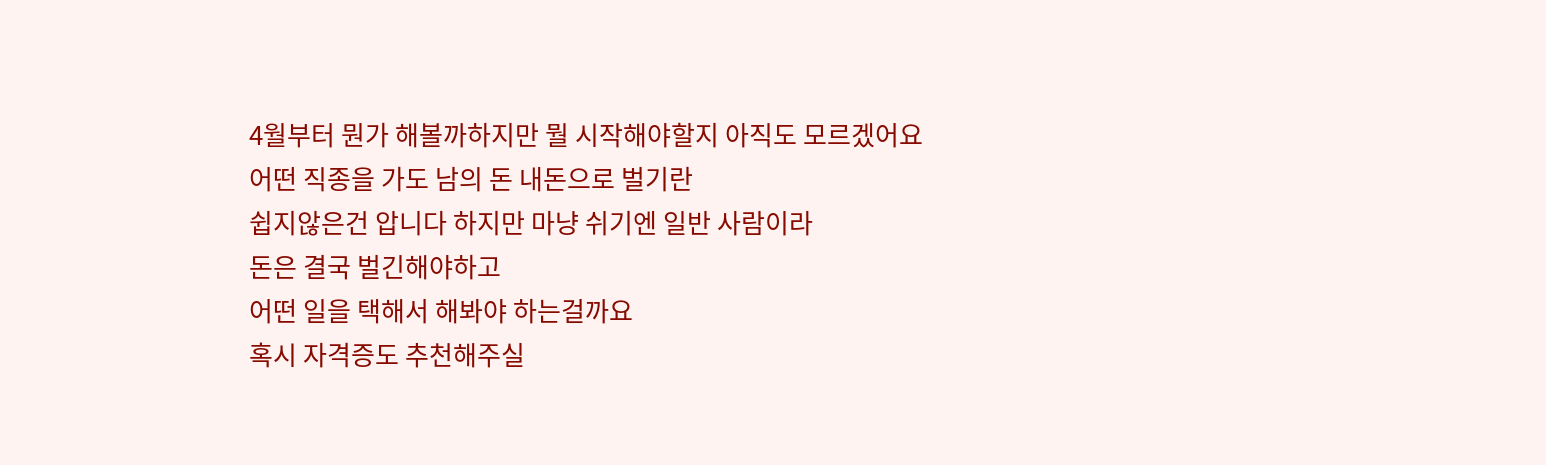4월부터 뭔가 해볼까하지만 뭘 시작해야할지 아직도 모르겠어요
어떤 직종을 가도 남의 돈 내돈으로 벌기란
쉽지않은건 압니다 하지만 마냥 쉬기엔 일반 사람이라
돈은 결국 벌긴해야하고
어떤 일을 택해서 해봐야 하는걸까요
혹시 자격증도 추천해주실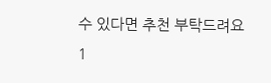수 있다면 추천 부탁드려요
1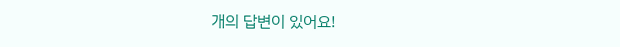개의 답변이 있어요!